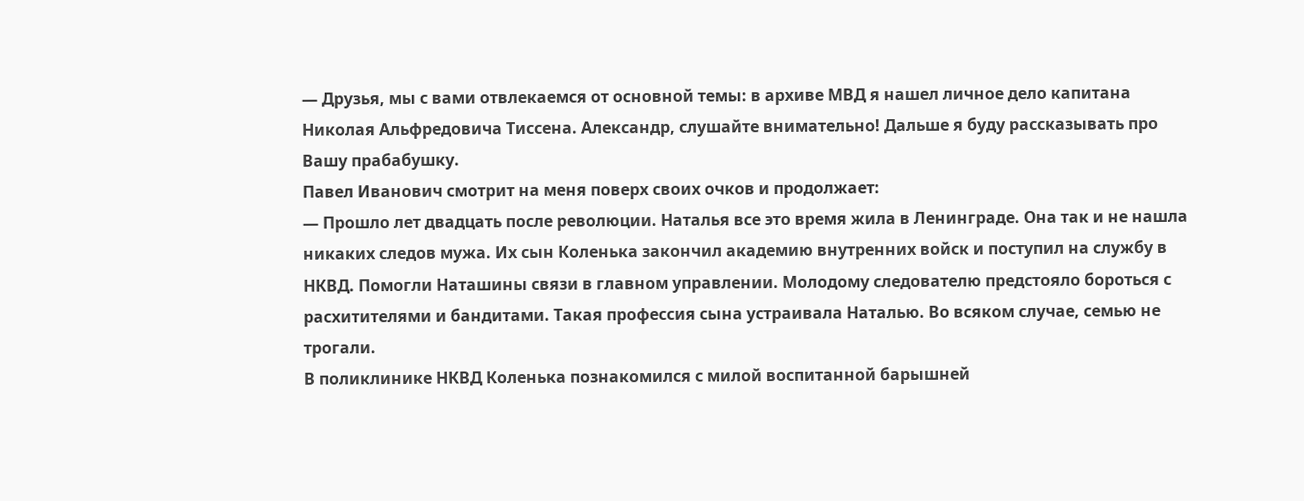— Друзья, мы с вами отвлекаемся от основной темы: в архиве МВД я нашел личное дело капитана Николая Альфредовича Тиссена. Александр, слушайте внимательно! Дальше я буду рассказывать про Вашу прабабушку.
Павел Иванович смотрит на меня поверх своих очков и продолжает:
— Прошло лет двадцать после революции. Наталья все это время жила в Ленинграде. Она так и не нашла никаких следов мужа. Их сын Коленька закончил академию внутренних войск и поступил на службу в НКВД. Помогли Наташины связи в главном управлении. Молодому следователю предстояло бороться с расхитителями и бандитами. Такая профессия сына устраивала Наталью. Во всяком случае, семью не трогали.
В поликлинике НКВД Коленька познакомился с милой воспитанной барышней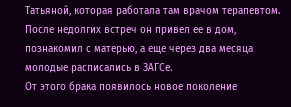Татьяной, которая работала там врачом терапевтом. После недолгих встреч он привел ее в дом, познакомил с матерью, а еще через два месяца молодые расписались в ЗАГСе.
От этого брака появилось новое поколение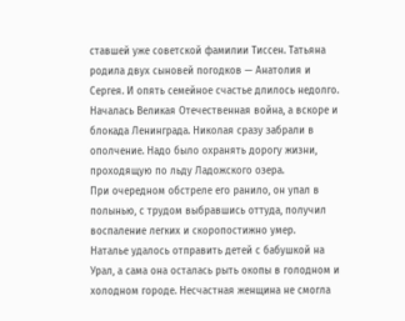ставшей уже советской фамилии Тиссен. Татьяна родила двух сыновей погодков — Анатолия и Сергея. И опять семейное счастье длилось недолго.
Началась Великая Отечественная война, а вскоре и блокада Ленинграда. Николая сразу забрали в ополчение. Надо было охранять дорогу жизни, проходящую по льду Ладожского озера.
При очередном обстреле его ранило, он упал в полынью, с трудом выбравшись оттуда, получил воспаление легких и скоропостижно умер.
Наталье удалось отправить детей с бабушкой на Урал, а сама она осталась рыть окопы в голодном и холодном городе. Несчастная женщина не смогла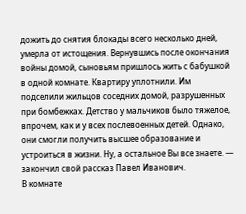дожить до снятия блокады всего несколько дней, умерла от истощения. Вернувшись после окончания войны домой, сыновьям пришлось жить с бабушкой в одной комнате. Квартиру уплотнили. Им подселили жильцов соседних домой, разрушенных при бомбежках. Детство у мальчиков было тяжелое, впрочем, как и у всех послевоенных детей. Однако, они смогли получить высшее образование и устроиться в жизни. Ну, а остальное Вы все знаете. — закончил свой рассказ Павел Иванович.
В комнате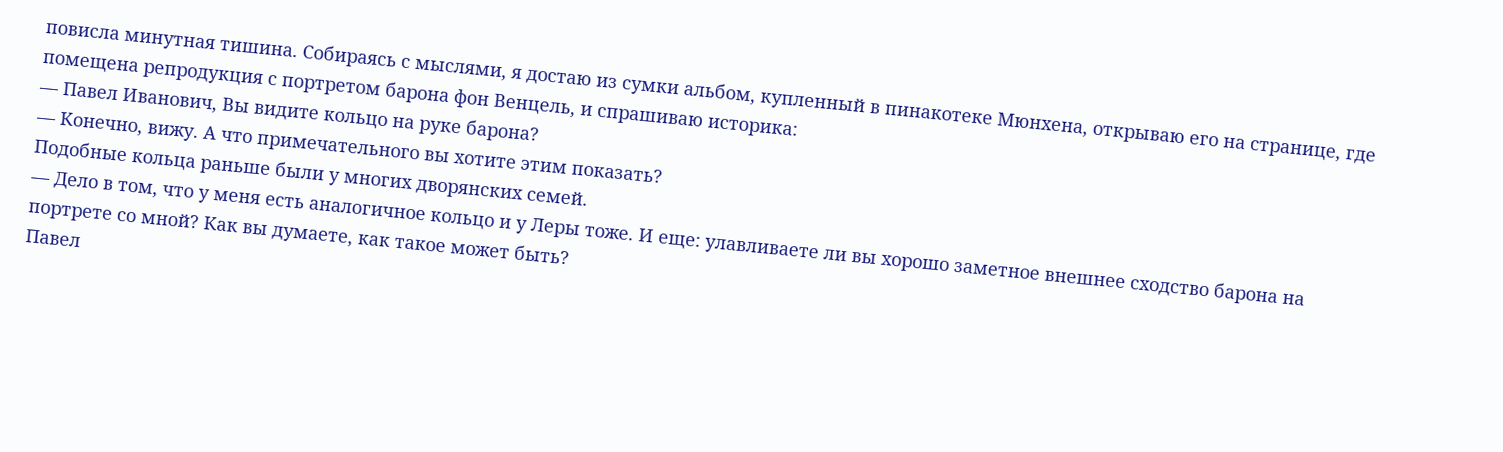повисла минутная тишина. Собираясь с мыслями, я достаю из сумки альбом, купленный в пинакотеке Мюнхена, открываю его на странице, где помещена репродукция с портретом барона фон Венцель, и спрашиваю историка:
— Павел Иванович, Вы видите кольцо на руке барона?
— Конечно, вижу. А что примечательного вы хотите этим показать?
Подобные кольца раньше были у многих дворянских семей.
— Дело в том, что у меня есть аналогичное кольцо и у Леры тоже. И еще: улавливаете ли вы хорошо заметное внешнее сходство барона на портрете со мной? Как вы думаете, как такое может быть?
Павел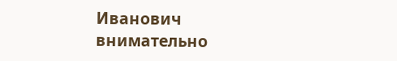Иванович внимательно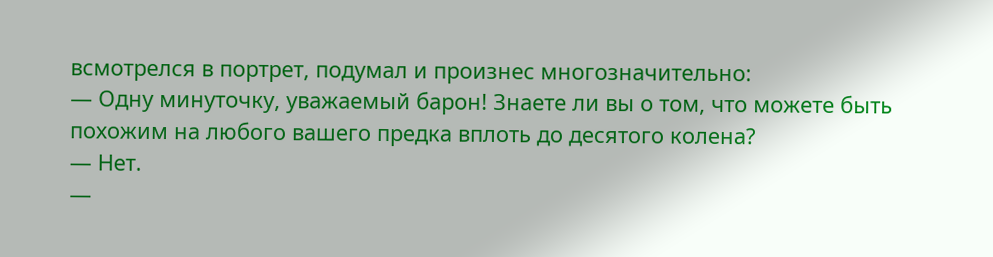всмотрелся в портрет, подумал и произнес многозначительно:
— Одну минуточку, уважаемый барон! Знаете ли вы о том, что можете быть похожим на любого вашего предка вплоть до десятого колена?
— Нет.
—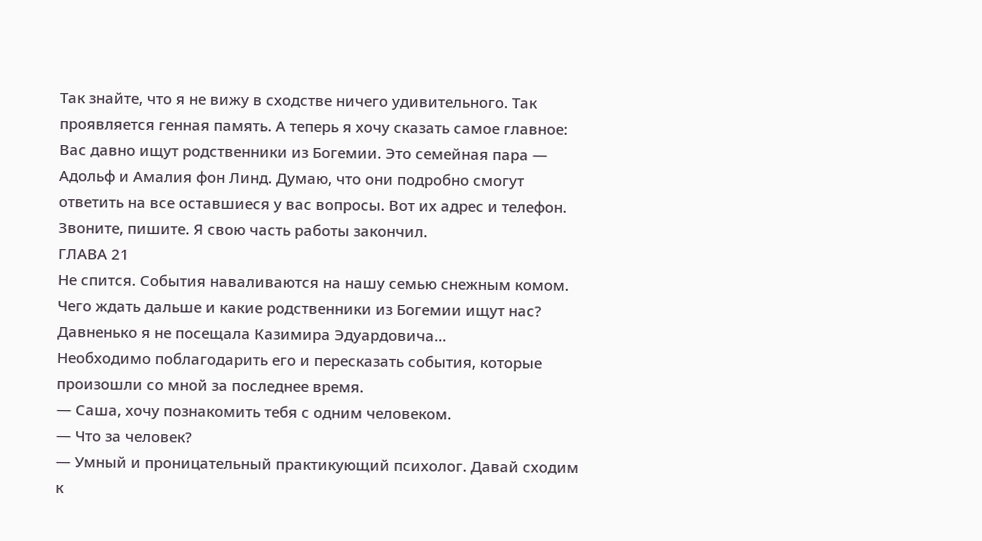Так знайте, что я не вижу в сходстве ничего удивительного. Так проявляется генная память. А теперь я хочу сказать самое главное: Вас давно ищут родственники из Богемии. Это семейная пара — Адольф и Амалия фон Линд. Думаю, что они подробно смогут ответить на все оставшиеся у вас вопросы. Вот их адрес и телефон. Звоните, пишите. Я свою часть работы закончил.
ГЛАВА 21
Не спится. События наваливаются на нашу семью снежным комом. Чего ждать дальше и какие родственники из Богемии ищут нас? Давненько я не посещала Казимира Эдуардовича…
Необходимо поблагодарить его и пересказать события, которые произошли со мной за последнее время.
— Саша, хочу познакомить тебя с одним человеком.
— Что за человек?
— Умный и проницательный практикующий психолог. Давай сходим к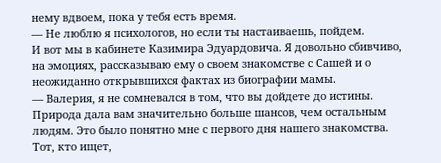нему вдвоем, пока у тебя есть время.
— Не люблю я психологов, но если ты настаиваешь, пойдем.
И вот мы в кабинете Казимира Эдуардовича. Я довольно сбивчиво, на эмоциях, рассказываю ему о своем знакомстве с Сашей и о неожиданно открывшихся фактах из биографии мамы.
— Валерия, я не сомневался в том, что вы дойдете до истины. Природа дала вам значительно больше шансов, чем остальным людям. Это было понятно мне с первого дня нашего знакомства. Тот, кто ищет,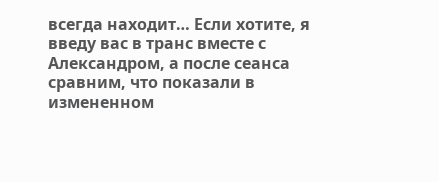всегда находит… Если хотите, я введу вас в транс вместе с Александром, а после сеанса сравним, что показали в измененном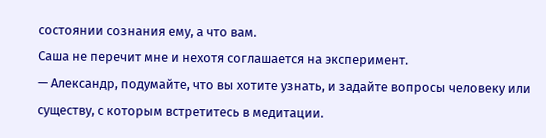состоянии сознания ему, а что вам.
Саша не перечит мне и нехотя соглашается на эксперимент.
— Александр, подумайте, что вы хотите узнать, и задайте вопросы человеку или существу, с которым встретитесь в медитации.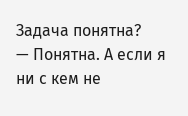Задача понятна?
— Понятна. А если я ни с кем не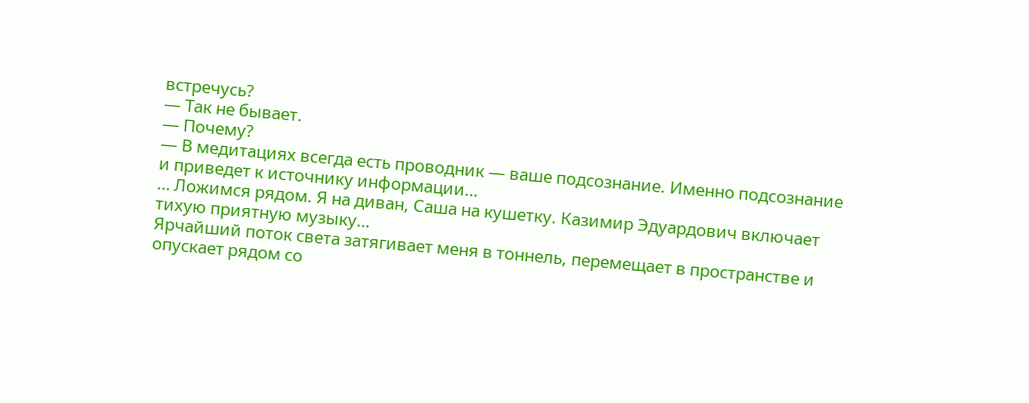встречусь?
— Так не бывает.
— Почему?
— В медитациях всегда есть проводник — ваше подсознание. Именно подсознание и приведет к источнику информации…
… Ложимся рядом. Я на диван, Саша на кушетку. Казимир Эдуардович включает тихую приятную музыку…
Ярчайший поток света затягивает меня в тоннель, перемещает в пространстве и опускает рядом со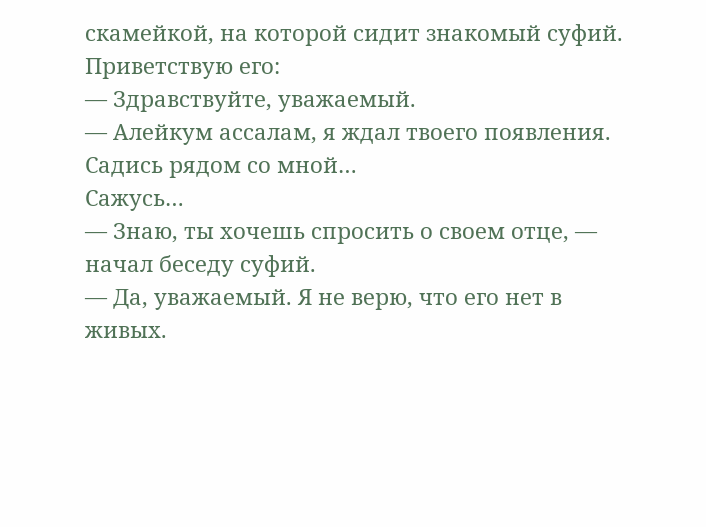скамейкой, на которой сидит знакомый суфий.
Приветствую его:
— Здравствуйте, уважаемый.
— Алейкум ассалам, я ждал твоего появления. Садись рядом со мной…
Сажусь…
— Знаю, ты хочешь спросить о своем отце, — начал беседу суфий.
— Да, уважаемый. Я не верю, что его нет в живых.